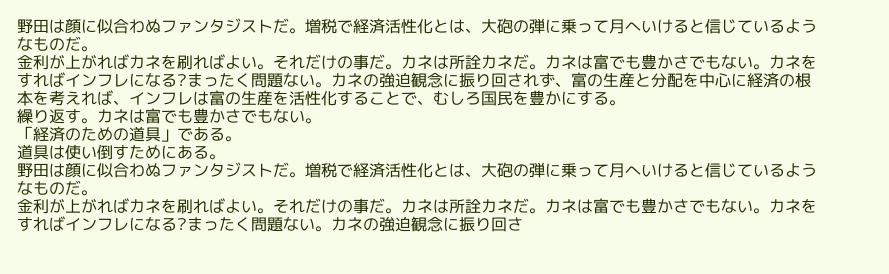野田は顔に似合わぬファンタジストだ。増税で経済活性化とは、大砲の弾に乗って月へいけると信じているようなものだ。
金利が上がればカネを刷ればよい。それだけの事だ。カネは所詮カネだ。カネは富でも豊かさでもない。カネをすればインフレになる?まったく問題ない。カネの強迫観念に振り回されず、富の生産と分配を中心に経済の根本を考えれば、インフレは富の生産を活性化することで、むしろ国民を豊かにする。
繰り返す。カネは富でも豊かさでもない。
「経済のための道具」である。
道具は使い倒すためにある。
野田は顔に似合わぬファンタジストだ。増税で経済活性化とは、大砲の弾に乗って月へいけると信じているようなものだ。
金利が上がればカネを刷ればよい。それだけの事だ。カネは所詮カネだ。カネは富でも豊かさでもない。カネをすればインフレになる?まったく問題ない。カネの強迫観念に振り回さ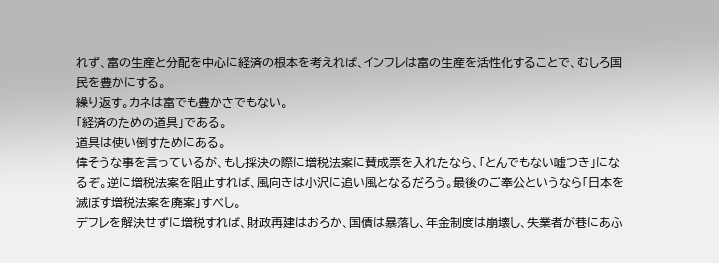れず、富の生産と分配を中心に経済の根本を考えれば、インフレは富の生産を活性化することで、むしろ国民を豊かにする。
繰り返す。カネは富でも豊かさでもない。
「経済のための道具」である。
道具は使い倒すためにある。
偉そうな事を言っているが、もし採決の際に増税法案に賛成票を入れたなら、「とんでもない嘘つき」になるぞ。逆に増税法案を阻止すれば、風向きは小沢に追い風となるだろう。最後のご奉公というなら「日本を滅ぼす増税法案を廃案」すべし。
デフレを解決せずに増税すれば、財政再建はおろか、国債は暴落し、年金制度は崩壊し、失業者が巷にあふ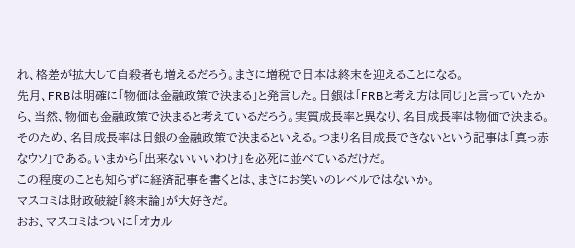れ、格差が拡大して自殺者も増えるだろう。まさに増税で日本は終末を迎えることになる。
先月、FRBは明確に「物価は金融政策で決まる」と発言した。日銀は「FRBと考え方は同じ」と言っていたから、当然、物価も金融政策で決まると考えているだろう。実質成長率と異なり、名目成長率は物価で決まる。そのため、名目成長率は日銀の金融政策で決まるといえる。つまり名目成長できないという記事は「真っ赤なウソ」である。いまから「出来ないいいわけ」を必死に並べているだけだ。
この程度のことも知らずに経済記事を書くとは、まさにお笑いのレベルではないか。
マスコミは財政破綻「終末論」が大好きだ。
おお、マスコミはついに「オカル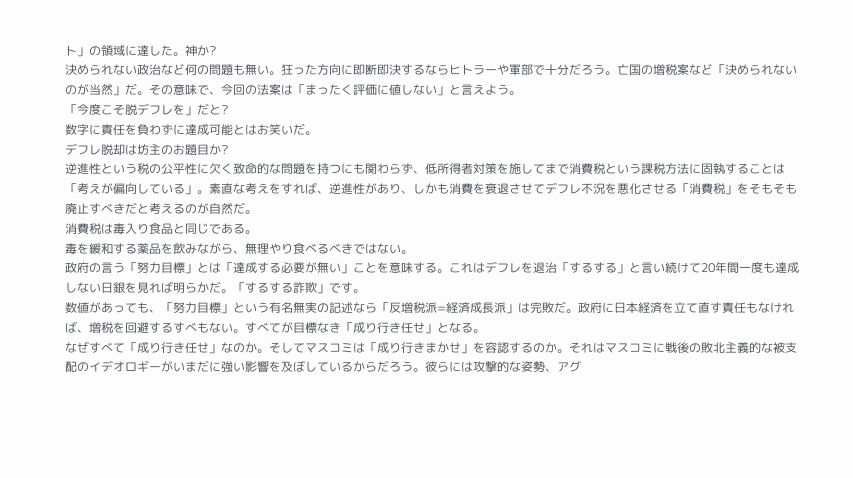ト」の領域に達した。神か?
決められない政治など何の問題も無い。狂った方向に即断即決するならヒトラーや軍部で十分だろう。亡国の増税案など「決められないのが当然」だ。その意味で、今回の法案は「まったく評価に値しない」と言えよう。
「今度こそ脱デフレを」だと?
数字に責任を負わずに達成可能とはお笑いだ。
デフレ脱却は坊主のお題目か?
逆進性という税の公平性に欠く致命的な問題を持つにも関わらず、低所得者対策を施してまで消費税という課税方法に固執することは「考えが偏向している」。素直な考えをすれば、逆進性があり、しかも消費を衰退させてデフレ不況を悪化させる「消費税」をそもそも廃止すべきだと考えるのが自然だ。
消費税は毒入り食品と同じである。
毒を緩和する薬品を飲みながら、無理やり食べるべきではない。
政府の言う「努力目標」とは「達成する必要が無い」ことを意味する。これはデフレを退治「するする」と言い続けて20年間一度も達成しない日銀を見れば明らかだ。「するする詐欺」です。
数値があっても、「努力目標」という有名無実の記述なら「反増税派=経済成長派」は完敗だ。政府に日本経済を立て直す責任もなければ、増税を回避するすべもない。すべてが目標なき「成り行き任せ」となる。
なぜすべて「成り行き任せ」なのか。そしてマスコミは「成り行きまかせ」を容認するのか。それはマスコミに戦後の敗北主義的な被支配のイデオロギーがいまだに強い影響を及ぼしているからだろう。彼らには攻撃的な姿勢、アグ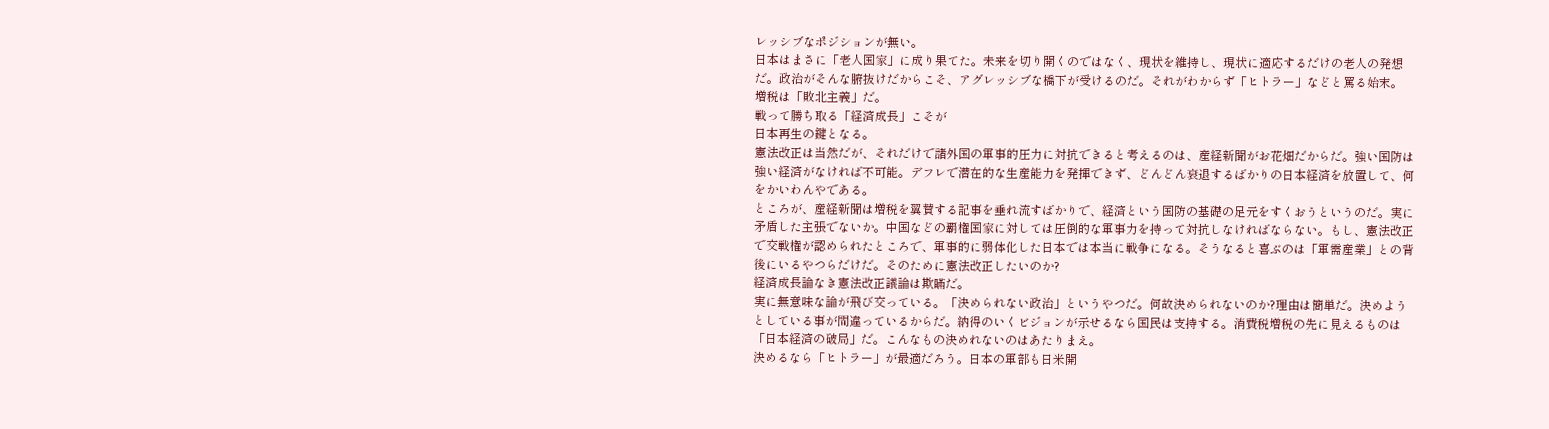レッシブなポジションが無い。
日本はまさに「老人国家」に成り果てた。未来を切り開くのではなく、現状を維持し、現状に適応するだけの老人の発想だ。政治がそんな腑抜けだからこそ、アグレッシブな橋下が受けるのだ。それがわからず「ヒトラー」などと罵る始末。
増税は「敗北主義」だ。
戦って勝ち取る「経済成長」こそが
日本再生の鍵となる。
憲法改正は当然だが、それだけで諸外国の軍事的圧力に対抗できると考えるのは、産経新聞がお花畑だからだ。強い国防は強い経済がなければ不可能。デフレで潜在的な生産能力を発揮できず、どんどん衰退するばかりの日本経済を放置して、何をかいわんやである。
ところが、産経新聞は増税を翼賛する記事を垂れ流すばかりで、経済という国防の基礎の足元をすくおうというのだ。実に矛盾した主張でないか。中国などの覇権国家に対しては圧倒的な軍事力を持って対抗しなければならない。もし、憲法改正で交戦権が認められたところで、軍事的に弱体化した日本では本当に戦争になる。そうなると喜ぶのは「軍需産業」との背後にいるやつらだけだ。そのために憲法改正したいのか?
経済成長論なき憲法改正議論は欺瞞だ。
実に無意味な論が飛び交っている。「決められない政治」というやつだ。何故決められないのか?理由は簡単だ。決めようとしている事が間違っているからだ。納得のいくビジョンが示せるなら国民は支持する。消費税増税の先に見えるものは「日本経済の破局」だ。こんなもの決めれないのはあたりまえ。
決めるなら「ヒトラー」が最適だろう。日本の軍部も日米開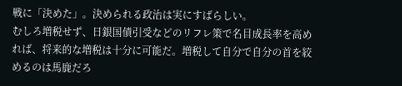戦に「決めた」。決められる政治は実にすばらしい。
むしろ増税せず、日銀国債引受などのリフレ策で名目成長率を高めれば、将来的な増税は十分に可能だ。増税して自分で自分の首を絞めるのは馬鹿だろ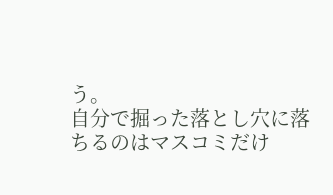う。
自分で掘った落とし穴に落ちるのはマスコミだけ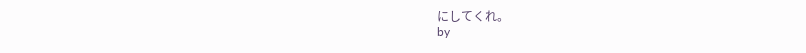にしてくれ。
by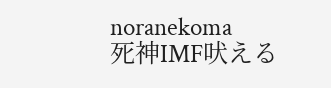noranekoma
死神IMF吠える